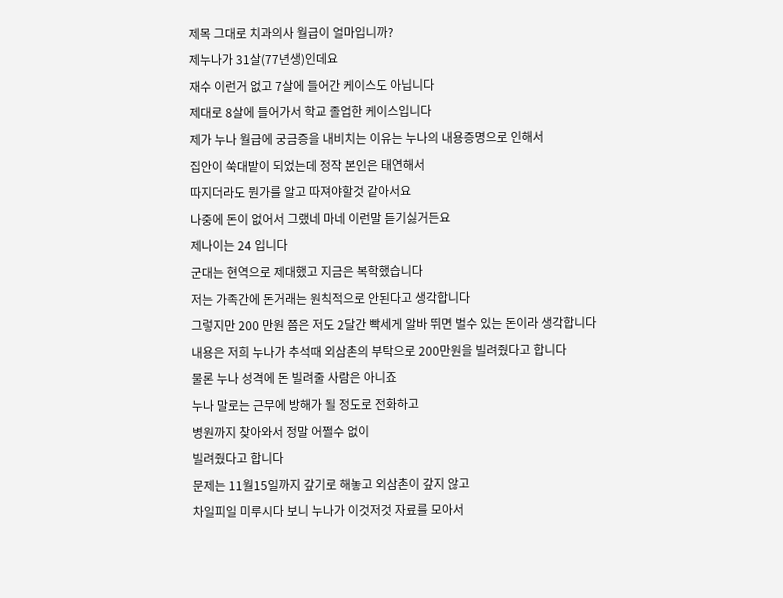제목 그대로 치과의사 월급이 얼마입니까?
제누나가 31살(77년생)인데요
재수 이런거 없고 7살에 들어간 케이스도 아닙니다
제대로 8살에 들어가서 학교 졸업한 케이스입니다
제가 누나 월급에 궁금증을 내비치는 이유는 누나의 내용증명으로 인해서
집안이 쑥대밭이 되었는데 정작 본인은 태연해서
따지더라도 뭔가를 알고 따져야할것 같아서요
나중에 돈이 없어서 그랬네 마네 이런말 듣기싫거든요
제나이는 24 입니다
군대는 현역으로 제대했고 지금은 복학했습니다
저는 가족간에 돈거래는 원칙적으로 안된다고 생각합니다
그렇지만 200 만원 쯤은 저도 2달간 빡세게 알바 뛰면 벌수 있는 돈이라 생각합니다
내용은 저희 누나가 추석때 외삼촌의 부탁으로 200만원을 빌려줬다고 합니다
물론 누나 성격에 돈 빌려줄 사람은 아니죠
누나 말로는 근무에 방해가 될 정도로 전화하고
병원까지 찾아와서 정말 어쩔수 없이
빌려줬다고 합니다
문제는 11월15일까지 갚기로 해놓고 외삼촌이 갚지 않고
차일피일 미루시다 보니 누나가 이것저것 자료를 모아서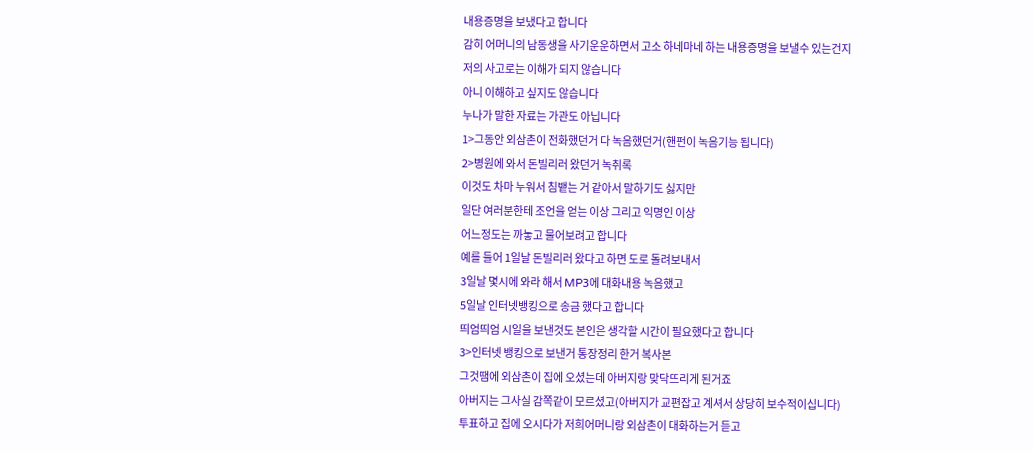내용증명을 보냈다고 합니다
감히 어머니의 남동생을 사기운운하면서 고소 하네마네 하는 내용증명을 보낼수 있는건지
저의 사고로는 이해가 되지 않습니다
아니 이해하고 싶지도 않습니다
누나가 말한 자료는 가관도 아닙니다
1>그동안 외삼촌이 전화했던거 다 녹음했던거(핸펀이 녹음기능 됩니다)
2>병원에 와서 돈빌리러 왔던거 녹취록
이것도 차마 누워서 침뱉는 거 같아서 말하기도 싫지만
일단 여러분한테 조언을 얻는 이상 그리고 익명인 이상
어느정도는 까놓고 물어보려고 합니다
예를 들어 1일날 돈빌리러 왔다고 하면 도로 돌려보내서
3일날 몇시에 와라 해서 MP3에 대화내용 녹음했고
5일날 인터넷뱅킹으로 송금 했다고 합니다
띄엄띄엄 시일을 보낸것도 본인은 생각할 시간이 필요했다고 합니다
3>인터넷 뱅킹으로 보낸거 통장정리 한거 복사본
그것땜에 외삼촌이 집에 오셨는데 아버지랑 맞닥뜨리게 된거죠
아버지는 그사실 감쪽같이 모르셨고(아버지가 교편잡고 계셔서 상당히 보수적이십니다)
투표하고 집에 오시다가 저희어머니랑 외삼촌이 대화하는거 듣고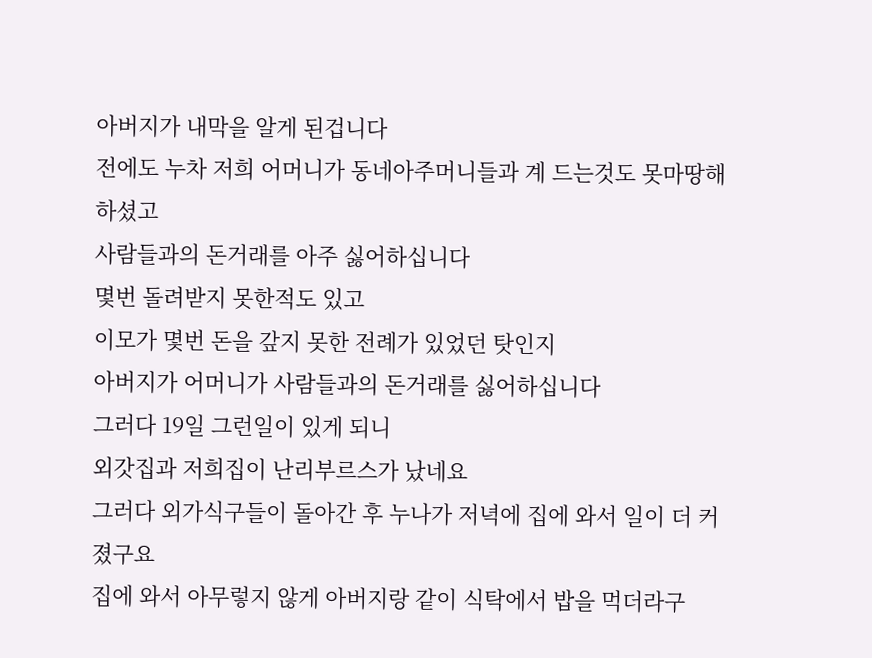아버지가 내막을 알게 된겁니다
전에도 누차 저희 어머니가 동네아주머니들과 계 드는것도 못마땅해하셨고
사람들과의 돈거래를 아주 싫어하십니다
몇번 돌려받지 못한적도 있고
이모가 몇번 돈을 갚지 못한 전례가 있었던 탓인지
아버지가 어머니가 사람들과의 돈거래를 싫어하십니다
그러다 19일 그런일이 있게 되니
외갓집과 저희집이 난리부르스가 났네요
그러다 외가식구들이 돌아간 후 누나가 저녁에 집에 와서 일이 더 커졌구요
집에 와서 아무렇지 않게 아버지랑 같이 식탁에서 밥을 먹더라구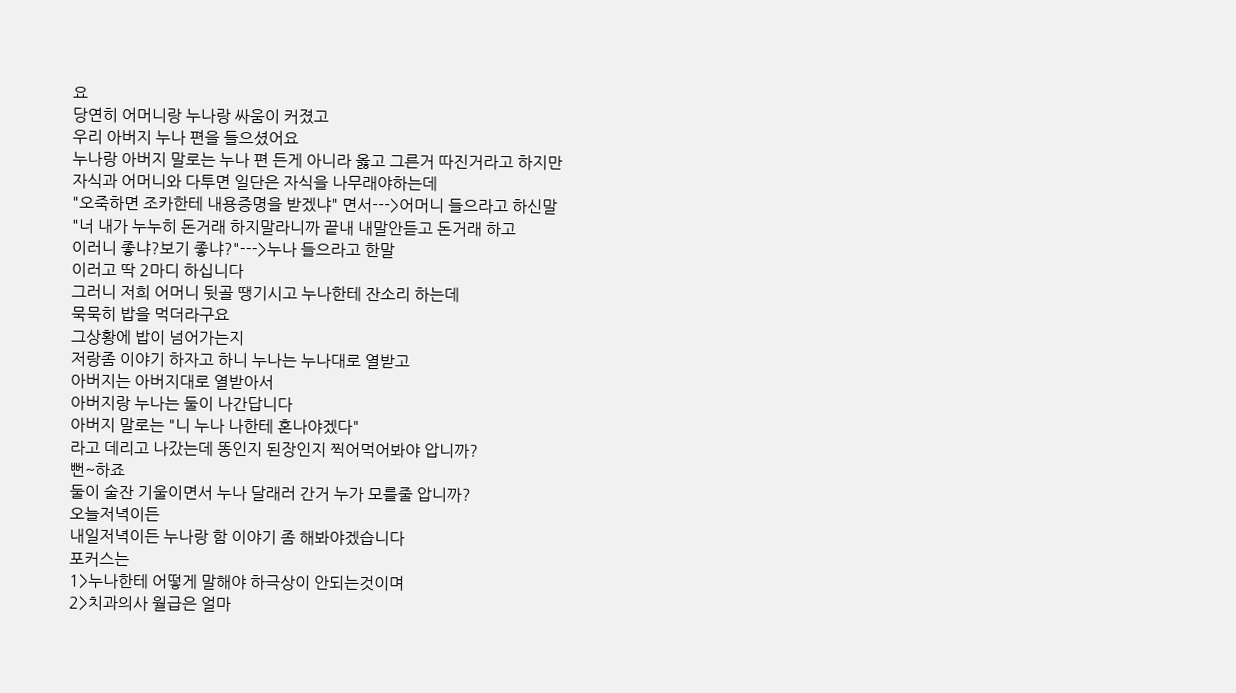요
당연히 어머니랑 누나랑 싸움이 커졌고
우리 아버지 누나 편을 들으셨어요
누나랑 아버지 말로는 누나 편 든게 아니라 옳고 그른거 따진거라고 하지만
자식과 어머니와 다투면 일단은 자식을 나무래야하는데
"오죽하면 조카한테 내용증명을 받겠냐" 면서--->어머니 들으라고 하신말
"너 내가 누누히 돈거래 하지말라니까 끝내 내말안듣고 돈거래 하고
이러니 좋냐?보기 좋냐?"--->누나 들으라고 한말
이러고 딱 2마디 하십니다
그러니 저희 어머니 뒷골 땡기시고 누나한테 잔소리 하는데
묵묵히 밥을 먹더라구요
그상황에 밥이 넘어가는지
저랑좀 이야기 하자고 하니 누나는 누나대로 열받고
아버지는 아버지대로 열받아서
아버지랑 누나는 둘이 나간답니다
아버지 말로는 "니 누나 나한테 혼나야겠다"
라고 데리고 나갔는데 똥인지 된장인지 찍어먹어봐야 압니까?
뻔~하죠
둘이 술잔 기울이면서 누나 달래러 간거 누가 모를줄 압니까?
오늘저녁이든
내일저녁이든 누나랑 함 이야기 좀 해봐야겠습니다
포커스는
1>누나한테 어떻게 말해야 하극상이 안되는것이며
2>치과의사 월급은 얼마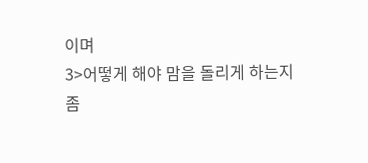이며
3>어떻게 해야 맘을 돌리게 하는지
좀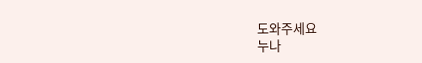도와주세요
누나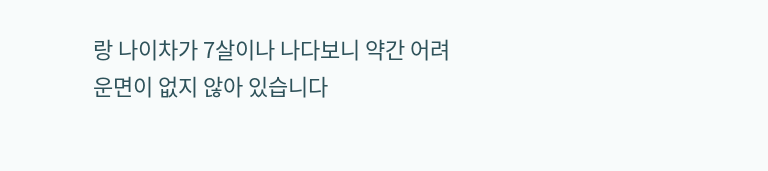랑 나이차가 7살이나 나다보니 약간 어려운면이 없지 않아 있습니다